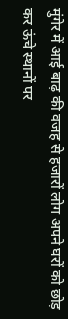मुंगेर में आई बाढ़ की वजह से हजारों लोग अपने घरों को छोड़ कर ऊंचे स्थानों पर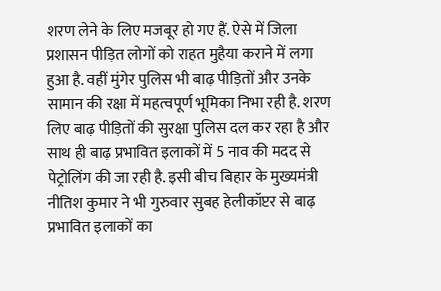शरण लेने के लिए मजबूर हो गए हैं. ऐसे में जिला प्रशासन पीड़ित लोगों को राहत मुहैया कराने में लगा हुआ है. वहीं मुंगेर पुलिस भी बाढ़ पीड़ितों और उनके सामान की रक्षा में महत्वपूर्ण भूमिका निभा रही है. शरण लिए बाढ़ पीड़ितों की सुरक्षा पुलिस दल कर रहा है और साथ ही बाढ़ प्रभावित इलाकों में 5 नाव की मदद से पेट्रोलिंग की जा रही है. इसी बीच बिहार के मुख्यमंत्री नीतिश कुमार ने भी गुरुवार सुबह हेलीकॉप्टर से बाढ़ प्रभावित इलाकों का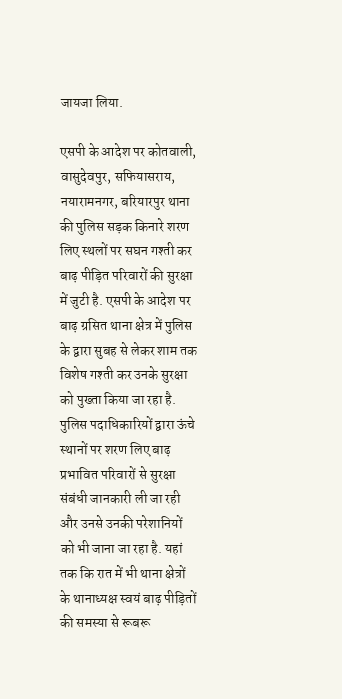जायजा लिया.

एसपी के आदेश पर कोतवाली, वासुदेवपुर, सफियासराय, नयारामनगर, बरियारपुर थाना की पुलिस सड़क किनारे शरण लिए स्थलों पर सघन गश्ती कर बाढ़ पीड़ित परिवारों की सुरक्षा में जुटी है. एसपी के आदेश पर बाढ़ ग्रसित थाना क्षेत्र में पुलिस के द्वारा सुबह से लेकर शाम तक विशेष गश्ती कर उनके सुरक्षा को पुख्ता किया जा रहा है.
पुलिस पदाधिकारियों द्वारा ऊंचे स्थानों पर शरण लिए बाढ़ प्रभावित परिवारों से सुरक्षा संबंधी जानकारी ली जा रही और उनसे उनकी परेशानियों को भी जाना जा रहा है. यहां तक कि रात में भी थाना क्षेत्रों के थानाध्यक्ष स्वयं बाढ़ पीड़ितों की समस्या से रूबरू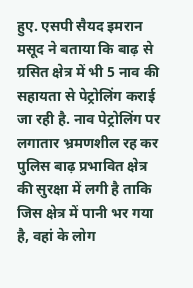हुए. एसपी सैयद इमरान मसूद ने बताया कि बाढ़ से ग्रसित क्षेत्र में भी 5 नाव की सहायता से पेट्रोलिंग कराई जा रही है. नाव पेट्रोलिंग पर लगातार भ्रमणशील रह कर पुलिस बाढ़ प्रभावित क्षेत्र की सुरक्षा में लगी है ताकि जिस क्षेत्र में पानी भर गया है, वहां के लोग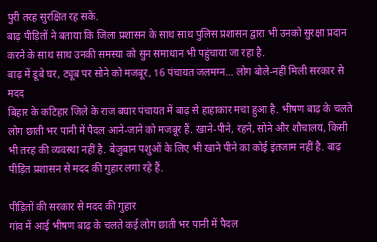पुरी तरह सुरक्षित रह सकें.
बाढ़ पीड़ितों ने बताया कि जिला प्रशासन के साथ साथ पुलिस प्रशासन द्वारा भी उनको सुरक्षा प्रदान करने के साथ साथ उनकी समस्या को सुन समाधान भी पहुंचाया जा रहा है.
बाढ़ में डूबे घर, ट्यूब पर सोने को मजबूर, 16 पंचायत जलमग्न… लोग बोले-नहीं मिली सरकार से मदद
बिहार के कटिहार जिले के राज बघार पंचायत में बाढ़ से हाहाकार मचा हुआ है. भीषण बाढ़ के चलते लोग छाती भर पानी में पैदल आने-जाने को मजबूर हैं. खाने-पीने, रहने, सोने और शौचालय, किसी भी तरह की व्यवस्था नहीं है. बेजुबान पशुओं के लिए भी खाने पीने का कोई इंतजाम नहीं है. बाढ़ पीड़ित प्रशासन से मदद की गुहार लगा रहे हैं.

पीड़ितों की सरकार से मदद की गुहार
गांव में आई भीषण बाढ़ के चलते कई लोग छाती भर पानी में पैदल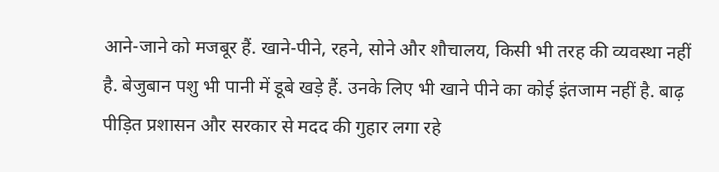आने-जाने को मजबूर हैं. खाने-पीने, रहने, सोने और शौचालय, किसी भी तरह की व्यवस्था नहीं है. बेजुबान पशु भी पानी में डूबे खड़े हैं. उनके लिए भी खाने पीने का कोई इंतजाम नहीं है. बाढ़ पीड़ित प्रशासन और सरकार से मदद की गुहार लगा रहे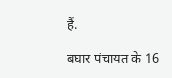हैं.

बघार पंचायत के 16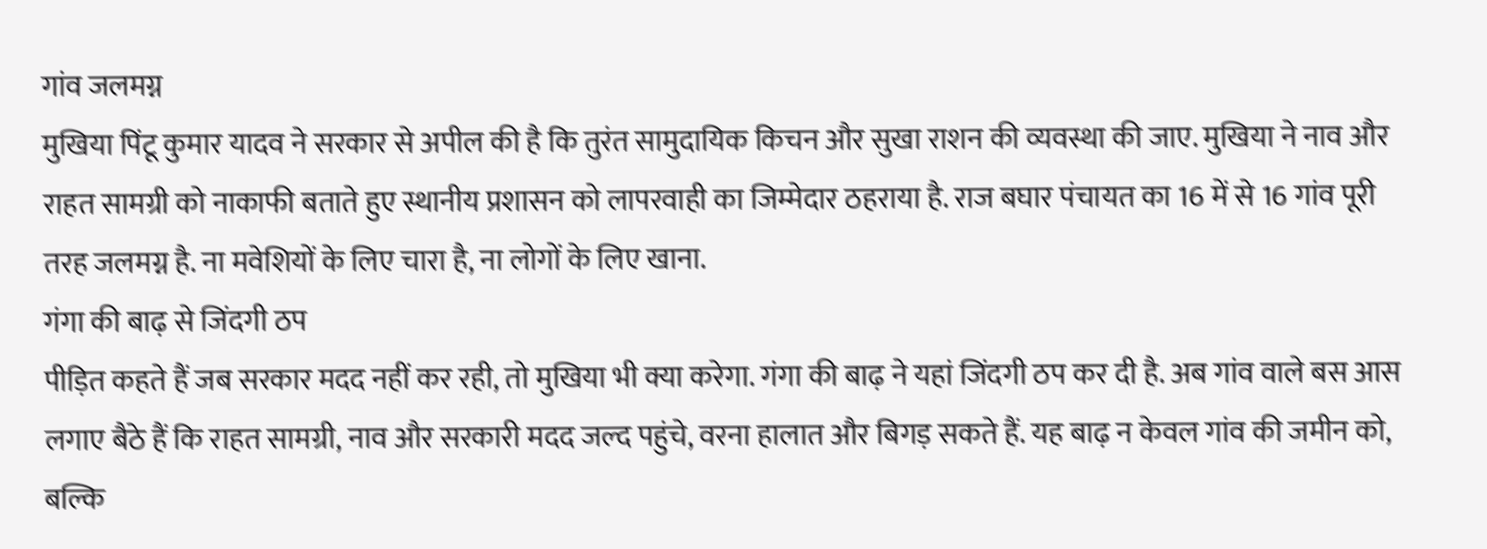गांव जलमग्न
मुखिया पिंटू कुमार यादव ने सरकार से अपील की है कि तुरंत सामुदायिक किचन और सुखा राशन की व्यवस्था की जाए. मुखिया ने नाव और राहत सामग्री को नाकाफी बताते हुए स्थानीय प्रशासन को लापरवाही का जिम्मेदार ठहराया है. राज बघार पंचायत का 16 में से 16 गांव पूरी तरह जलमग्न है. ना मवेशियों के लिए चारा है, ना लोगों के लिए खाना.
गंगा की बाढ़ से जिंदगी ठप
पीड़ित कहते हैं जब सरकार मदद नहीं कर रही, तो मुखिया भी क्या करेगा. गंगा की बाढ़ ने यहां जिंदगी ठप कर दी है. अब गांव वाले बस आस लगाए बैठे हैं कि राहत सामग्री, नाव और सरकारी मदद जल्द पहुंचे, वरना हालात और बिगड़ सकते हैं. यह बाढ़ न केवल गांव की जमीन को, बल्कि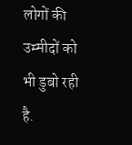लोगों की उम्मीदों को भी डुबो रही है.